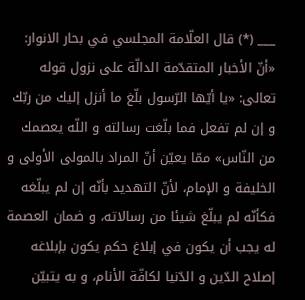___ (*) قال العلّامة المجلسي في بحار الانوار: «أنّ الأخبار المتقدّمة الدالّة على نزول قوله تعالى: «يا أيّها الرّسول بلّغ ما أنزل إليك من ربّك و إن لم تفعل فما بلّغت رسالته و اللّه يعصمك من النّاس» ممّا يعيّن أنّ المراد بالمولى الأولى و الخليفة و الإمام، لأنّ التهديد بأنّه إن لم يبلّغه فكأنّه لم يبلّغ شيئا من رسالاته، و ضمان العصمة له يجب أن يكون في إبلاغ حكم يكون بإبلاغه إصلاح الدّين و الدّنيا لكافّة الأنام، و به يتبيّن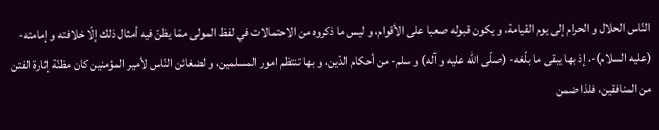النّاس الحلال و الحرام إلى يوم القيامة، و يكون قبوله صعبا على الأقوام، و ليس ما ذكروه من الاحتمالات في لفظ المولى ممّا يظنّ فيه أمثال ذلك إلّا خلافته و إمامته- (عليه السلام)-، إذ بها يبقى ما بلّغه- (صلّى اللّه عليه و آله) و سلم- من أحكام الدّين، و بها تنتظم امور المسلمين، و لضغائن النّاس لأمير المؤمنين كان مظنّة إثارة الفتن من المنافقين، فلذا ضمن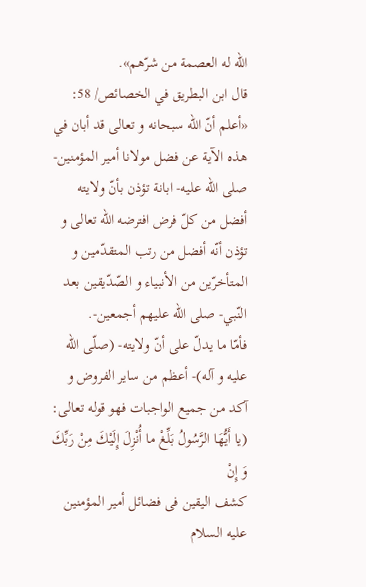اللّه له العصمة من شرّهم».
قال ابن البطريق في الخصائص/ 58:
«أعلم أنّ اللّه سبحانه و تعالى قد أبان في هذه الآية عن فضل مولانا أمير المؤمنين- صلى اللّه عليه- ابانة تؤذن بأنّ ولايته أفضل من كلّ فرض افترضه اللّه تعالى و تؤذن أنّه أفضل من رتب المتقدّمين و المتأخرّين من الأنبياء و الصّدّيقين بعد النّبي- صلى اللّه عليهم أجمعين-.
فأمّا ما يدلّ على أنّ ولايته- (صلّى اللّه عليه و آله)- أعظم من ساير الفروض و آكد من جميع الواجبات فهو قوله تعالى: (يا أَيُّهَا الرَّسُولُ بَلِّغْ ما أُنْزِلَ إِلَيْكَ مِنْ رَبِّكَ وَ إِنْ
كشف اليقين فى فضائل أمير المؤمنين عليه السلام